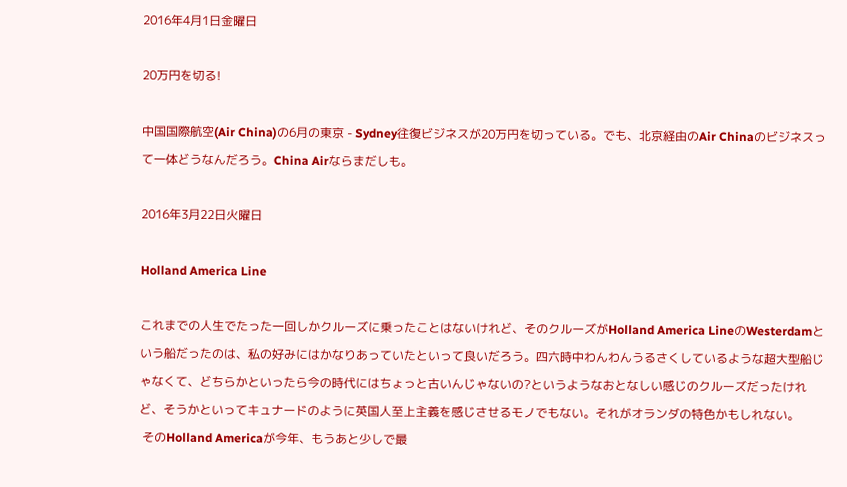2016年4月1日金曜日

20万円を切る!

中国国際航空(Air China)の6月の東京 - Sydney往復ビジネスが20万円を切っている。でも、北京経由のAir Chinaのビジネスって一体どうなんだろう。China Airならまだしも。

2016年3月22日火曜日

Holland America Line

これまでの人生でたった一回しかクルーズに乗ったことはないけれど、そのクルーズがHolland America LineのWesterdamという船だったのは、私の好みにはかなりあっていたといって良いだろう。四六時中わんわんうるさくしているような超大型船じゃなくて、どちらかといったら今の時代にはちょっと古いんじゃないの?というようなおとなしい感じのクルーズだったけれど、そうかといってキュナードのように英国人至上主義を感じさせるモノでもない。それがオランダの特色かもしれない。
 そのHolland Americaが今年、もうあと少しで最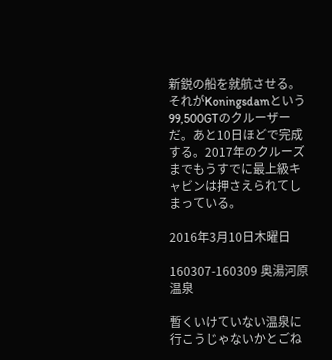新鋭の船を就航させる。それがKoningsdamという99,500GTのクルーザーだ。あと10日ほどで完成する。2017年のクルーズまでもうすでに最上級キャビンは押さえられてしまっている。

2016年3月10日木曜日

160307-160309 奥湯河原温泉

暫くいけていない温泉に行こうじゃないかとごね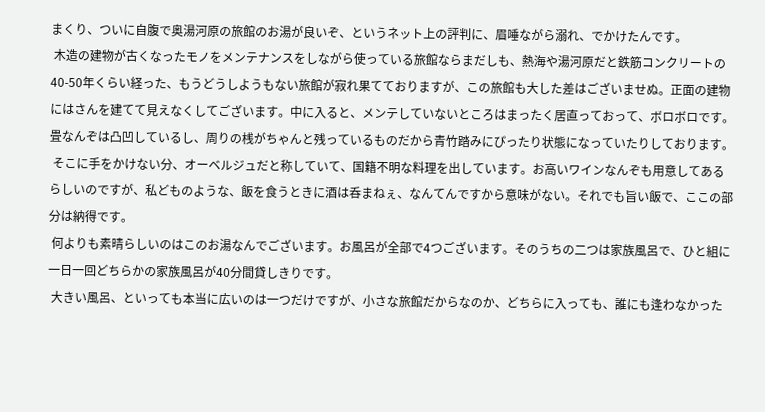まくり、ついに自腹で奥湯河原の旅館のお湯が良いぞ、というネット上の評判に、眉唾ながら溺れ、でかけたんです。
 木造の建物が古くなったモノをメンテナンスをしながら使っている旅館ならまだしも、熱海や湯河原だと鉄筋コンクリートの40-50年くらい経った、もうどうしようもない旅館が寂れ果てておりますが、この旅館も大した差はございませぬ。正面の建物にはさんを建てて見えなくしてございます。中に入ると、メンテしていないところはまったく居直っておって、ボロボロです。畳なんぞは凸凹しているし、周りの桟がちゃんと残っているものだから青竹踏みにぴったり状態になっていたりしております。
 そこに手をかけない分、オーベルジュだと称していて、国籍不明な料理を出しています。お高いワインなんぞも用意してあるらしいのですが、私どものような、飯を食うときに酒は呑まねぇ、なんてんですから意味がない。それでも旨い飯で、ここの部分は納得です。
 何よりも素晴らしいのはこのお湯なんでございます。お風呂が全部で4つございます。そのうちの二つは家族風呂で、ひと組に一日一回どちらかの家族風呂が40分間貸しきりです。
 大きい風呂、といっても本当に広いのは一つだけですが、小さな旅館だからなのか、どちらに入っても、誰にも逢わなかった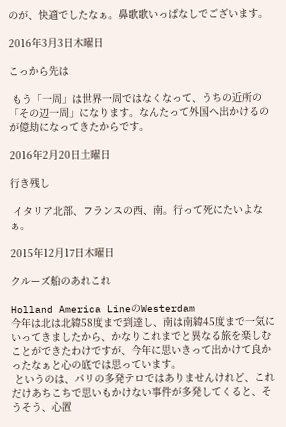のが、快適でしたなぁ。鼻歌歌いっぱなしでございます。

2016年3月3日木曜日

こっから先は

 もう「一周」は世界一周ではなくなって、うちの近所の「その辺一周」になります。なんたって外国へ出かけるのが億劫になってきたからです。

2016年2月20日土曜日

行き残し

 イタリア北部、フランスの西、南。行って死にたいよなぁ。

2015年12月17日木曜日

クルーズ船のあれこれ

Holland America LineのWesterdam
今年は北は北緯58度まで到達し、南は南緯45度まで一気にいってきましたから、かなりこれまでと異なる旅を楽しむことができたわけですが、今年に思いきって出かけて良かったなぁと心の底では思っています。
 というのは、パリの多発テロではありませんけれど、これだけあちこちで思いもかけない事件が多発してくると、そうそう、心置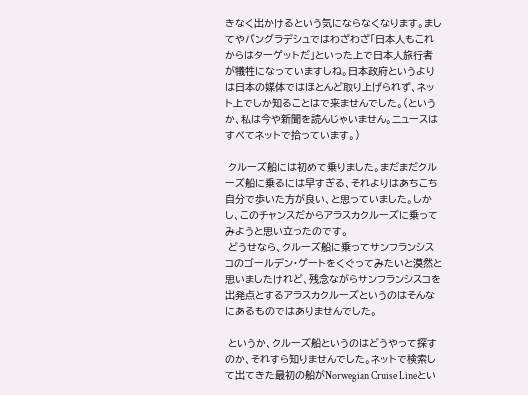きなく出かけるという気にならなくなります。ましてやバングラデシュではわざわざ「日本人もこれからはターゲットだ」といった上で日本人旅行者が犠牲になっていますしね。日本政府というよりは日本の媒体ではほとんど取り上げられず、ネット上でしか知ることはで来ませんでした。(というか、私は今や新聞を読んじゃいません。ニュースはすべてネットで拾っています。)

 クルーズ船には初めて乗りました。まだまだクルーズ船に乗るには早すぎる、それよりはあちこち自分で歩いた方が良い、と思っていました。しかし、このチャンスだからアラスカクルーズに乗ってみようと思い立ったのです。
 どうせなら、クルーズ船に乗ってサンフランシスコのゴールデン・ゲートをくぐってみたいと漠然と思いましたけれど、残念ながらサンフランシスコを出発点とするアラスカクルーズというのはそんなにあるものではありませんでした。

 というか、クルーズ船というのはどうやって探すのか、それすら知りませんでした。ネットで検索して出てきた最初の船がNorwegian Cruise Lineとい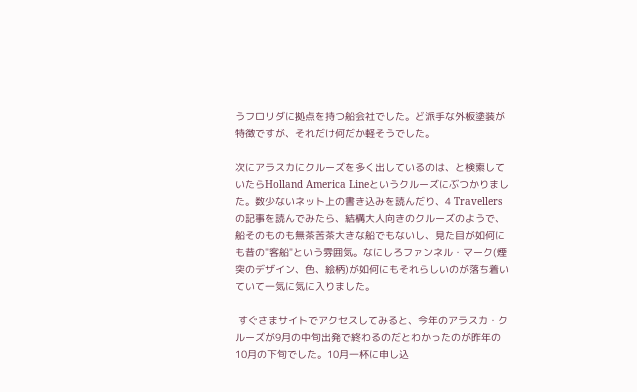うフロリダに拠点を持つ船会社でした。ど派手な外板塗装が特徴ですが、それだけ何だか軽そうでした。

次にアラスカにクルーズを多く出しているのは、と検索していたらHolland America Lineというクルーズにぶつかりました。数少ないネット上の書き込みを読んだり、4 Travellersの記事を読んでみたら、結構大人向きのクルーズのようで、船そのものも無茶苦茶大きな船でもないし、見た目が如何にも昔の"客船"という雰囲気。なにしろファンネル・マーク(煙突のデザイン、色、絵柄)が如何にもそれらしいのが落ち着いていて一気に気に入りました。

 すぐさまサイトでアクセスしてみると、今年のアラスカ・クルーズが9月の中旬出発で終わるのだとわかったのが昨年の10月の下旬でした。10月一杯に申し込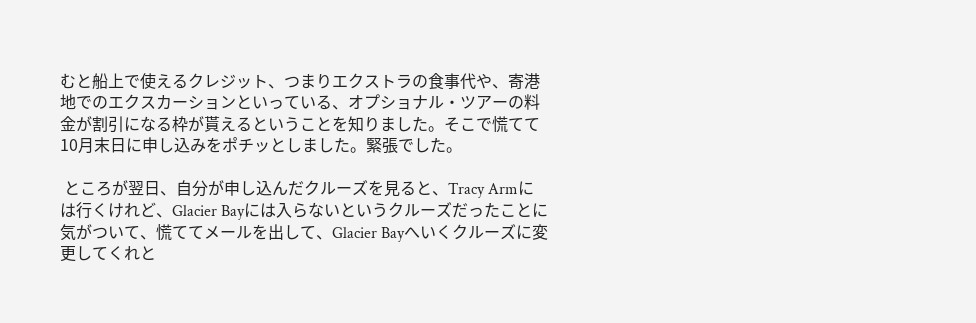むと船上で使えるクレジット、つまりエクストラの食事代や、寄港地でのエクスカーションといっている、オプショナル・ツアーの料金が割引になる枠が貰えるということを知りました。そこで慌てて10月末日に申し込みをポチッとしました。緊張でした。

 ところが翌日、自分が申し込んだクルーズを見ると、Tracy Armには行くけれど、Glacier Bayには入らないというクルーズだったことに気がついて、慌ててメールを出して、Glacier Bayへいくクルーズに変更してくれと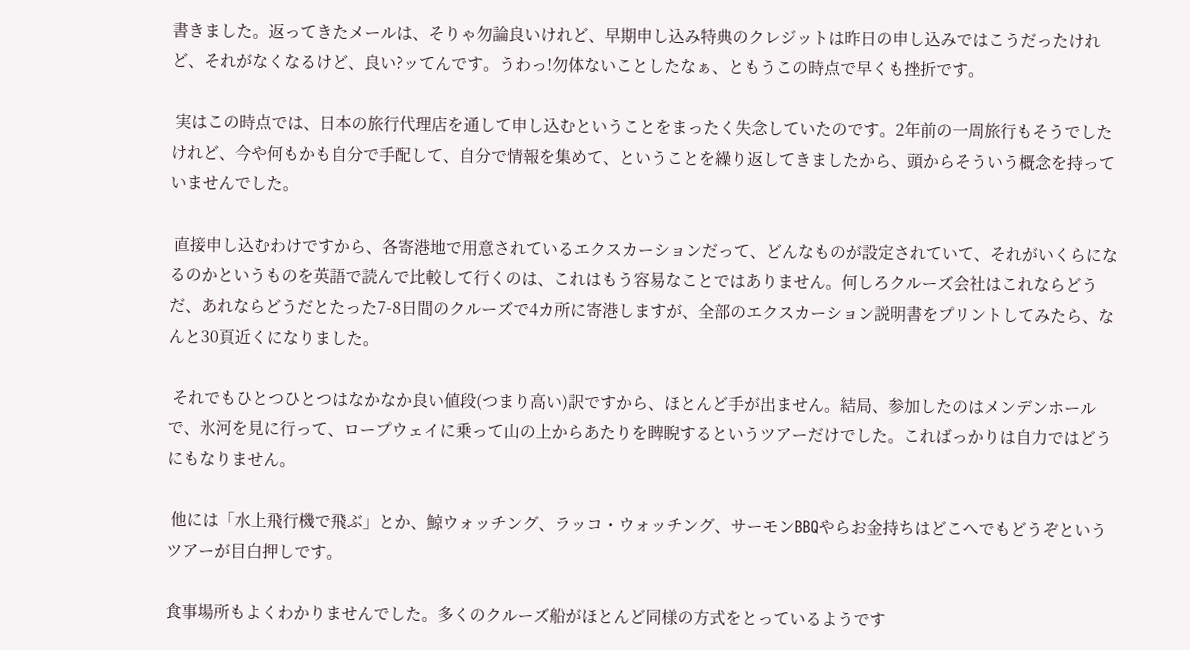書きました。返ってきたメールは、そりゃ勿論良いけれど、早期申し込み特典のクレジットは昨日の申し込みではこうだったけれど、それがなくなるけど、良い?ッてんです。うわっ!勿体ないことしたなぁ、ともうこの時点で早くも挫折です。

 実はこの時点では、日本の旅行代理店を通して申し込むということをまったく失念していたのです。2年前の一周旅行もそうでしたけれど、今や何もかも自分で手配して、自分で情報を集めて、ということを繰り返してきましたから、頭からそういう概念を持っていませんでした。

 直接申し込むわけですから、各寄港地で用意されているエクスカーションだって、どんなものが設定されていて、それがいくらになるのかというものを英語で読んで比較して行くのは、これはもう容易なことではありません。何しろクルーズ会社はこれならどうだ、あれならどうだとたった7-8日間のクルーズで4カ所に寄港しますが、全部のエクスカーション説明書をプリントしてみたら、なんと30頁近くになりました。

 それでもひとつひとつはなかなか良い値段(つまり高い)訳ですから、ほとんど手が出ません。結局、参加したのはメンデンホールで、氷河を見に行って、ロープウェイに乗って山の上からあたりを睥睨するというツアーだけでした。こればっかりは自力ではどうにもなりません。

 他には「水上飛行機で飛ぶ」とか、鯨ウォッチング、ラッコ・ウォッチング、サーモンBBQやらお金持ちはどこへでもどうぞというツアーが目白押しです。

食事場所もよくわかりませんでした。多くのクルーズ船がほとんど同様の方式をとっているようです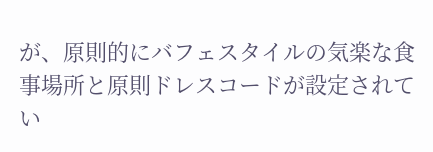が、原則的にバフェスタイルの気楽な食事場所と原則ドレスコードが設定されてい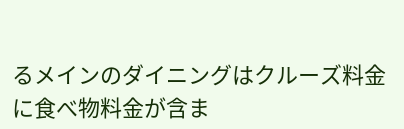るメインのダイニングはクルーズ料金に食べ物料金が含ま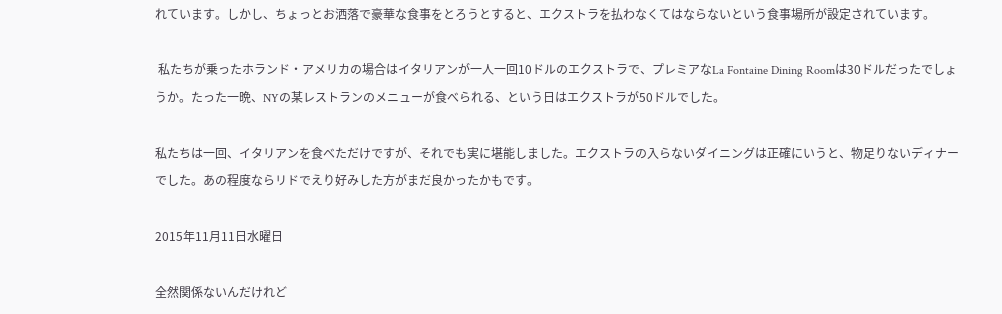れています。しかし、ちょっとお洒落で豪華な食事をとろうとすると、エクストラを払わなくてはならないという食事場所が設定されています。

 私たちが乗ったホランド・アメリカの場合はイタリアンが一人一回10ドルのエクストラで、プレミアなLa Fontaine Dining Roomは30ドルだったでしょうか。たった一晩、NYの某レストランのメニューが食べられる、という日はエクストラが50ドルでした。

私たちは一回、イタリアンを食べただけですが、それでも実に堪能しました。エクストラの入らないダイニングは正確にいうと、物足りないディナーでした。あの程度ならリドでえり好みした方がまだ良かったかもです。

2015年11月11日水曜日

全然関係ないんだけれど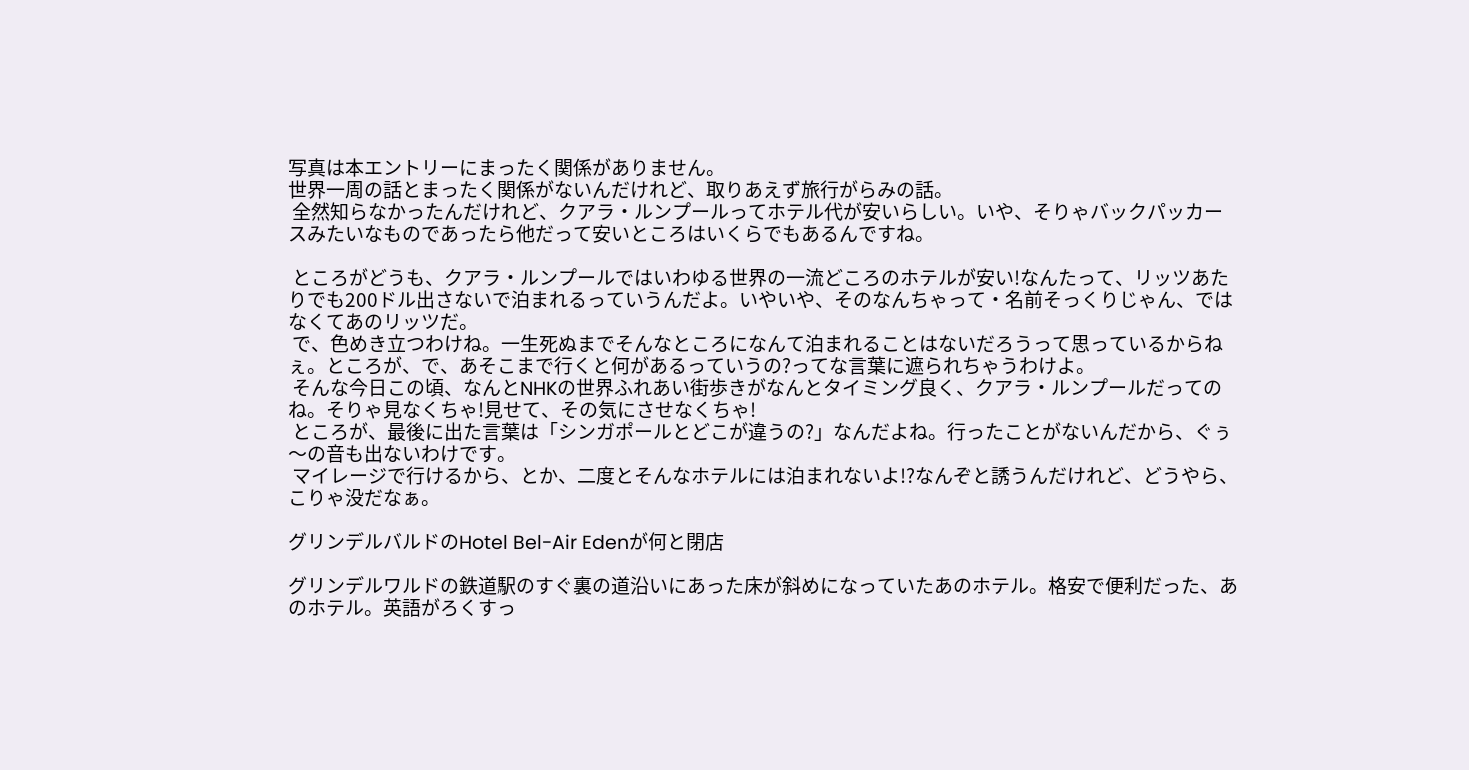写真は本エントリーにまったく関係がありません。
世界一周の話とまったく関係がないんだけれど、取りあえず旅行がらみの話。
 全然知らなかったんだけれど、クアラ・ルンプールってホテル代が安いらしい。いや、そりゃバックパッカースみたいなものであったら他だって安いところはいくらでもあるんですね。

 ところがどうも、クアラ・ルンプールではいわゆる世界の一流どころのホテルが安い!なんたって、リッツあたりでも200ドル出さないで泊まれるっていうんだよ。いやいや、そのなんちゃって・名前そっくりじゃん、ではなくてあのリッツだ。
 で、色めき立つわけね。一生死ぬまでそんなところになんて泊まれることはないだろうって思っているからねぇ。ところが、で、あそこまで行くと何があるっていうの?ってな言葉に遮られちゃうわけよ。
 そんな今日この頃、なんとNHKの世界ふれあい街歩きがなんとタイミング良く、クアラ・ルンプールだってのね。そりゃ見なくちゃ!見せて、その気にさせなくちゃ!
 ところが、最後に出た言葉は「シンガポールとどこが違うの?」なんだよね。行ったことがないんだから、ぐぅ〜の音も出ないわけです。
 マイレージで行けるから、とか、二度とそんなホテルには泊まれないよ!?なんぞと誘うんだけれど、どうやら、こりゃ没だなぁ。

グリンデルバルドのHotel Bel-Air Edenが何と閉店

グリンデルワルドの鉄道駅のすぐ裏の道沿いにあった床が斜めになっていたあのホテル。格安で便利だった、あのホテル。英語がろくすっ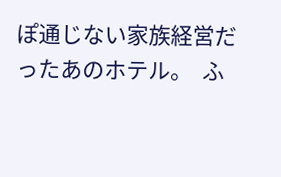ぽ通じない家族経営だったあのホテル。  ふ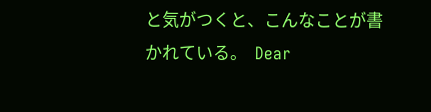と気がつくと、こんなことが書かれている。  Dear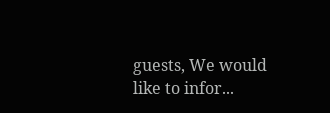guests, We would like to infor...